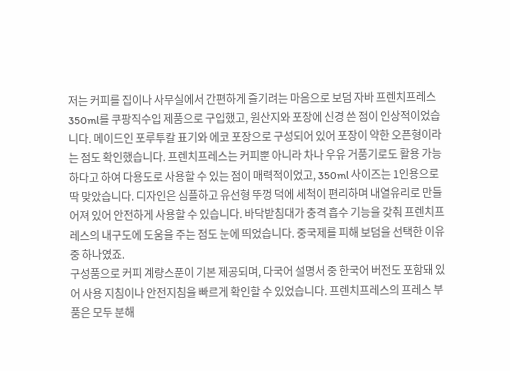저는 커피를 집이나 사무실에서 간편하게 즐기려는 마음으로 보덤 자바 프렌치프레스 350ml를 쿠팡직수입 제품으로 구입했고, 원산지와 포장에 신경 쓴 점이 인상적이었습니다. 메이드인 포루투칼 표기와 에코 포장으로 구성되어 있어 포장이 약한 오픈형이라는 점도 확인했습니다. 프렌치프레스는 커피뿐 아니라 차나 우유 거품기로도 활용 가능하다고 하여 다용도로 사용할 수 있는 점이 매력적이었고, 350ml 사이즈는 1인용으로 딱 맞았습니다. 디자인은 심플하고 유선형 뚜껑 덕에 세척이 편리하며 내열유리로 만들어져 있어 안전하게 사용할 수 있습니다. 바닥받침대가 충격 흡수 기능을 갖춰 프렌치프레스의 내구도에 도움을 주는 점도 눈에 띄었습니다. 중국제를 피해 보덤을 선택한 이유 중 하나였죠.
구성품으로 커피 계량스푼이 기본 제공되며, 다국어 설명서 중 한국어 버전도 포함돼 있어 사용 지침이나 안전지침을 빠르게 확인할 수 있었습니다. 프렌치프레스의 프레스 부품은 모두 분해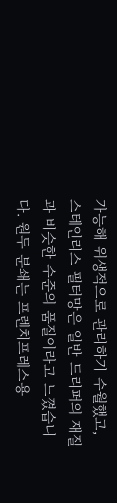가능해 위생적으로 관리하기 수월했고, 스테인리스 필터망은 일반 드리퍼의 재질과 비슷한 수준의 품질이라고 느꼈습니다. 원두 분쇄는 프렌치프레스용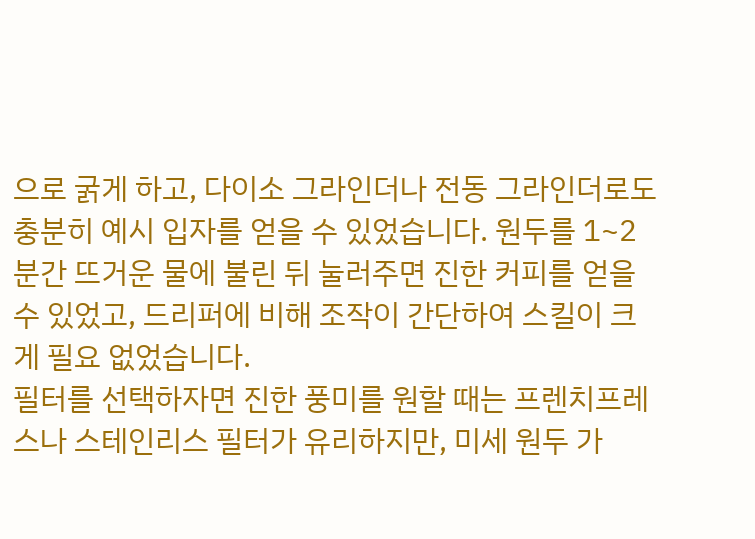으로 굵게 하고, 다이소 그라인더나 전동 그라인더로도 충분히 예시 입자를 얻을 수 있었습니다. 원두를 1~2분간 뜨거운 물에 불린 뒤 눌러주면 진한 커피를 얻을 수 있었고, 드리퍼에 비해 조작이 간단하여 스킬이 크게 필요 없었습니다.
필터를 선택하자면 진한 풍미를 원할 때는 프렌치프레스나 스테인리스 필터가 유리하지만, 미세 원두 가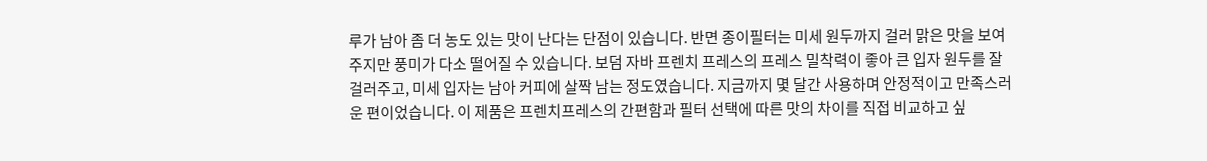루가 남아 좀 더 농도 있는 맛이 난다는 단점이 있습니다. 반면 종이필터는 미세 원두까지 걸러 맑은 맛을 보여주지만 풍미가 다소 떨어질 수 있습니다. 보덤 자바 프렌치 프레스의 프레스 밀착력이 좋아 큰 입자 원두를 잘 걸러주고, 미세 입자는 남아 커피에 살짝 남는 정도였습니다. 지금까지 몇 달간 사용하며 안정적이고 만족스러운 편이었습니다. 이 제품은 프렌치프레스의 간편함과 필터 선택에 따른 맛의 차이를 직접 비교하고 싶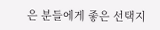은 분들에게 좋은 선택지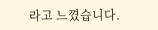라고 느꼈습니다.